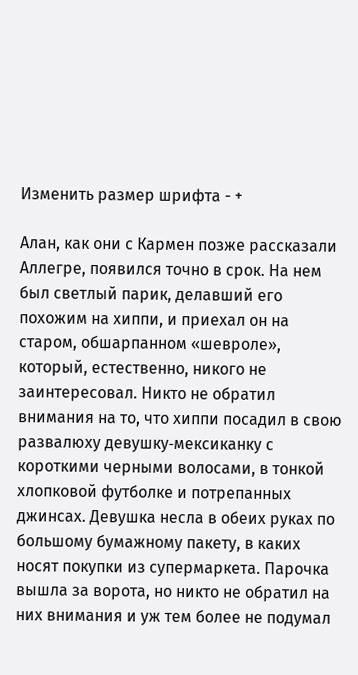Изменить размер шрифта - +

Алан, как они с Кармен позже рассказали Аллегре, появился точно в срок. На нем был светлый парик, делавший его похожим на хиппи, и приехал он на старом, обшарпанном «шевроле», который, естественно, никого не заинтересовал. Никто не обратил внимания на то, что хиппи посадил в свою развалюху девушку‑мексиканку с короткими черными волосами, в тонкой хлопковой футболке и потрепанных джинсах. Девушка несла в обеих руках по большому бумажному пакету, в каких носят покупки из супермаркета. Парочка вышла за ворота, но никто не обратил на них внимания и уж тем более не подумал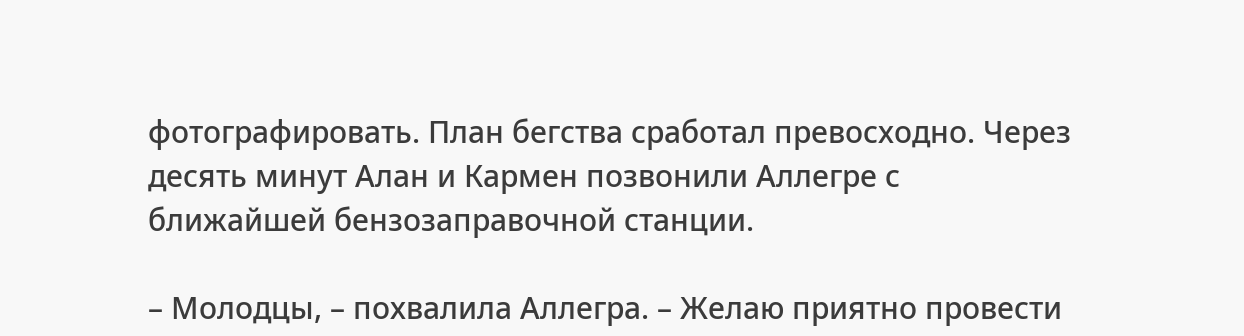фотографировать. План бегства сработал превосходно. Через десять минут Алан и Кармен позвонили Аллегре с ближайшей бензозаправочной станции.

– Молодцы, – похвалила Аллегра. – Желаю приятно провести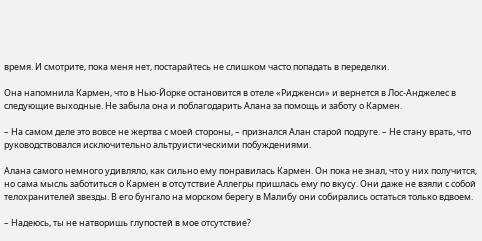время. И смотрите, пока меня нет, постарайтесь не слишком часто попадать в переделки.

Она напомнила Кармен, что в Нью‑Йорке остановится в отеле «Ридженси» и вернется в Лос‑Анджелес в следующие выходные. Не забыла она и поблагодарить Алана за помощь и заботу о Кармен.

– На самом деле это вовсе не жертва с моей стороны, – признался Алан старой подруге. – Не стану врать, что руководствовался исключительно альтруистическими побуждениями.

Алана самого немного удивляло, как сильно ему понравилась Кармен. Он пока не знал, что у них получится, но сама мысль заботиться о Кармен в отсутствие Аллегры пришлась ему по вкусу. Они даже не взяли с собой телохранителей звезды. В его бунгало на морском берегу в Малибу они собирались остаться только вдвоем.

– Надеюсь, ты не натворишь глупостей в мое отсутствие?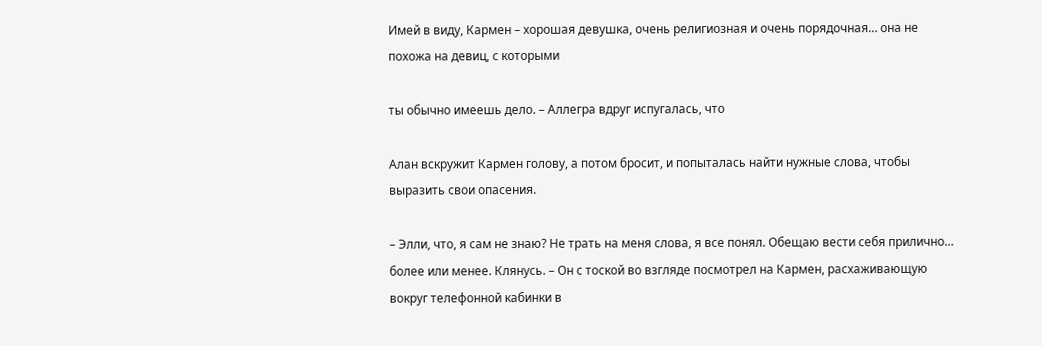Имей в виду, Кармен – хорошая девушка, очень религиозная и очень порядочная… она не похожа на девиц, с которыми

ты обычно имеешь дело. – Аллегра вдруг испугалась, что

Алан вскружит Кармен голову, а потом бросит, и попыталась найти нужные слова, чтобы выразить свои опасения.

– Элли, что, я сам не знаю? Не трать на меня слова, я все понял. Обещаю вести себя прилично… более или менее. Клянусь. – Он с тоской во взгляде посмотрел на Кармен, расхаживающую вокруг телефонной кабинки в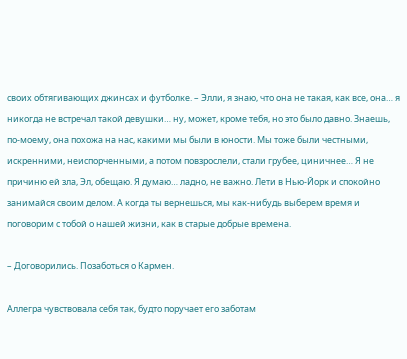своих обтягивающих джинсах и футболке. – Элли, я знаю, что она не такая, как все, она… я никогда не встречал такой девушки… ну, может, кроме тебя, но это было давно. Знаешь, по‑моему, она похожа на нас, какими мы были в юности. Мы тоже были честными, искренними, неиспорченными, а потом повзрослели, стали грубее, циничнее… Я не причиню ей зла, Эл, обещаю. Я думаю… ладно, не важно. Лети в Нью‑Йорк и спокойно занимайся своим делом. А когда ты вернешься, мы как‑нибудь выберем время и поговорим с тобой о нашей жизни, как в старые добрые времена.

– Договорились. Позаботься о Кармен.

Аллегра чувствовала себя так, будто поручает его заботам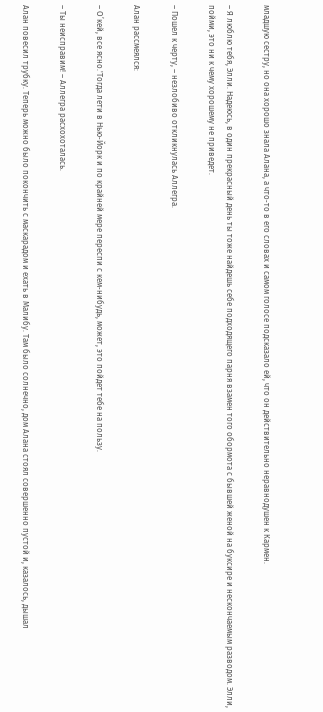младшую сестру, но она хорошо знала Алана, а что‑то в его словах и самом голосе подсказало ей, что он действительно неравнодушен к Кармен.

– Я люблю тебя, Элли. Надеюсь, в один прекрасный день ты тоже найдешь себе подходящего парня взамен того обормота с бывшей женой на буксире и нескончаемым разводом. Элли, пойми, это ни к чему хорошему не приведет.

– Пошел к черту, – незлобиво откликнулась Аллегра.

Алан рассмеялся:

– О’кей, все ясно.'Тогда лети в Нью‑Йорк и по крайней мере переспи с кем‑нибудь, может, это пойдет тебе на пользу.

– Ты неисправим! – Аллегра расхохоталась.

Алан повесил трубку. Теперь можно было покончить с маскарадом и ехать в Малибу. Там было солнечно, дом Алана стоял совершенно пустой и, казалось, дышал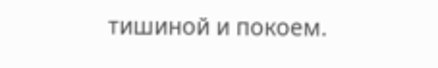тишиной и покоем.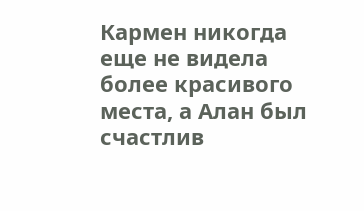Кармен никогда еще не видела более красивого места, а Алан был счастлив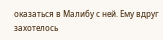оказаться в Малибу с ней. Ему вдруг захотелось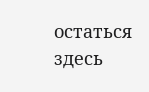остаться здесь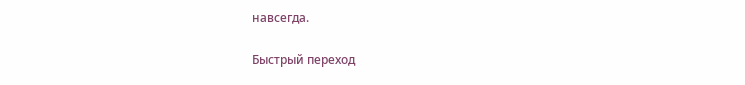навсегда.

Быстрый переход